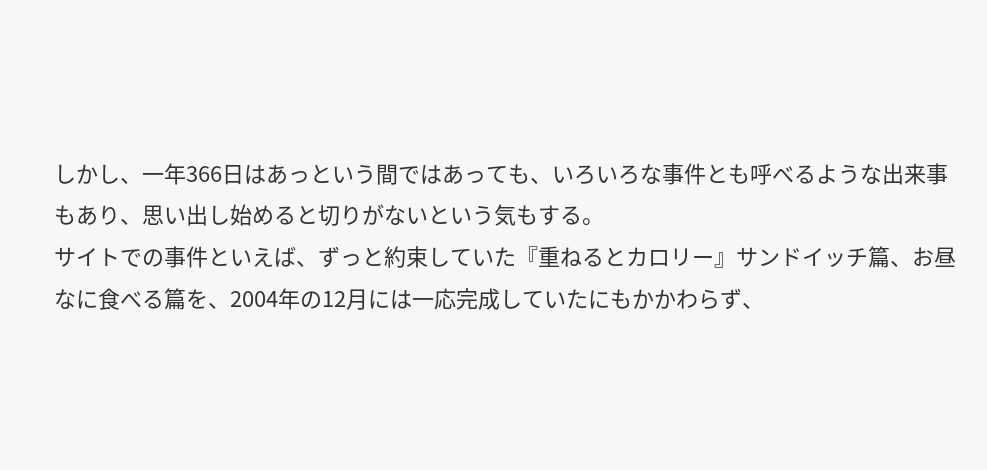しかし、一年366日はあっという間ではあっても、いろいろな事件とも呼べるような出来事もあり、思い出し始めると切りがないという気もする。
サイトでの事件といえば、ずっと約束していた『重ねるとカロリー』サンドイッチ篇、お昼なに食べる篇を、2004年の12月には一応完成していたにもかかわらず、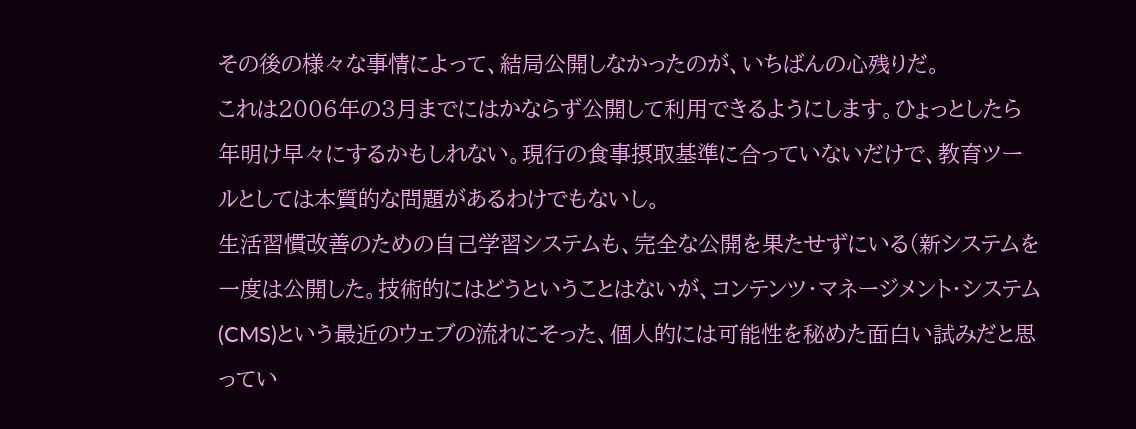その後の様々な事情によって、結局公開しなかったのが、いちばんの心残りだ。
これは2006年の3月までにはかならず公開して利用できるようにします。ひょっとしたら年明け早々にするかもしれない。現行の食事摂取基準に合っていないだけで、教育ツールとしては本質的な問題があるわけでもないし。
生活習慣改善のための自己学習システムも、完全な公開を果たせずにいる(新システムを一度は公開した。技術的にはどうということはないが、コンテンツ・マネージメント・システム(CMS)という最近のウェブの流れにそった、個人的には可能性を秘めた面白い試みだと思ってい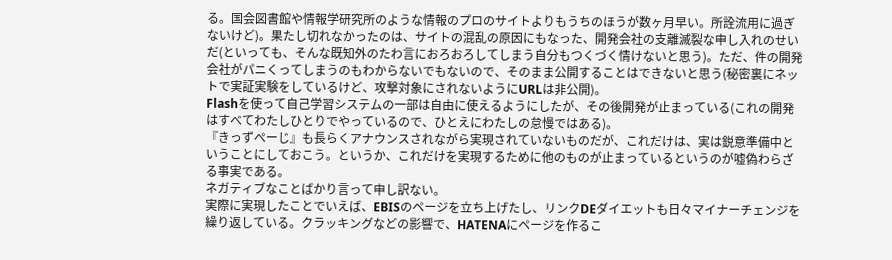る。国会図書館や情報学研究所のような情報のプロのサイトよりもうちのほうが数ヶ月早い。所詮流用に過ぎないけど)。果たし切れなかったのは、サイトの混乱の原因にもなった、開発会社の支離滅裂な申し入れのせいだ(といっても、そんな既知外のたわ言におろおろしてしまう自分もつくづく情けないと思う)。ただ、件の開発会社がパニくってしまうのもわからないでもないので、そのまま公開することはできないと思う(秘密裏にネットで実証実験をしているけど、攻撃対象にされないようにURLは非公開)。
Flashを使って自己学習システムの一部は自由に使えるようにしたが、その後開発が止まっている(これの開発はすべてわたしひとりでやっているので、ひとえにわたしの怠慢ではある)。
『きっずぺーじ』も長らくアナウンスされながら実現されていないものだが、これだけは、実は鋭意準備中ということにしておこう。というか、これだけを実現するために他のものが止まっているというのが嘘偽わらざる事実である。
ネガティブなことばかり言って申し訳ない。
実際に実現したことでいえば、EBISのページを立ち上げたし、リンクDEダイエットも日々マイナーチェンジを繰り返している。クラッキングなどの影響で、HATENAにページを作るこ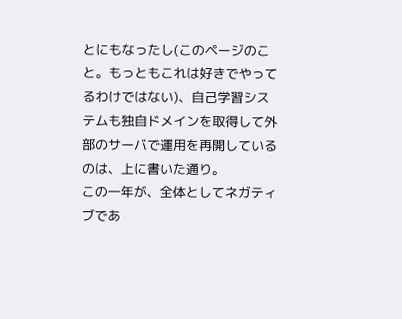とにもなったし(このページのこと。もっともこれは好きでやってるわけではない)、自己学習システムも独自ドメインを取得して外部のサーバで運用を再開しているのは、上に書いた通り。
この一年が、全体としてネガティブであ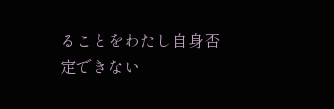ることをわたし自身否定できない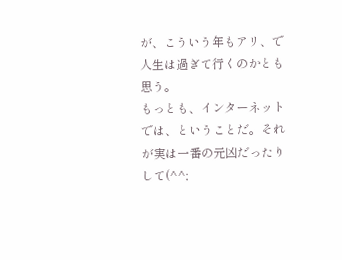が、こういう年もアリ、で人生は過ぎて行くのかとも思う。
もっとも、インターネットでは、ということだ。それが実は一番の元凶だったりして(^^;